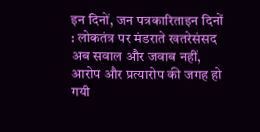इन दिनों, जन पत्रकारिताइन दिनों : लोकतंत्र पर मंडराते खतरेसंसद अब सवाल और जवाब नहीं, आरोप और प्रत्यारोप की जगह हो गयी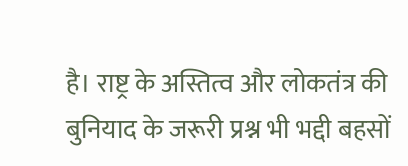है। राष्ट्र के अस्तित्व और लोकतंत्र की बुनियाद के जरूरी प्रश्न भी भद्दी बहसों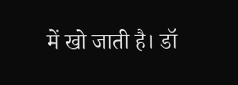में खो जाती है। डॉ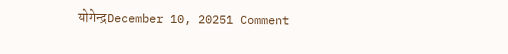योगेन्द्रDecember 10, 20251 Comment